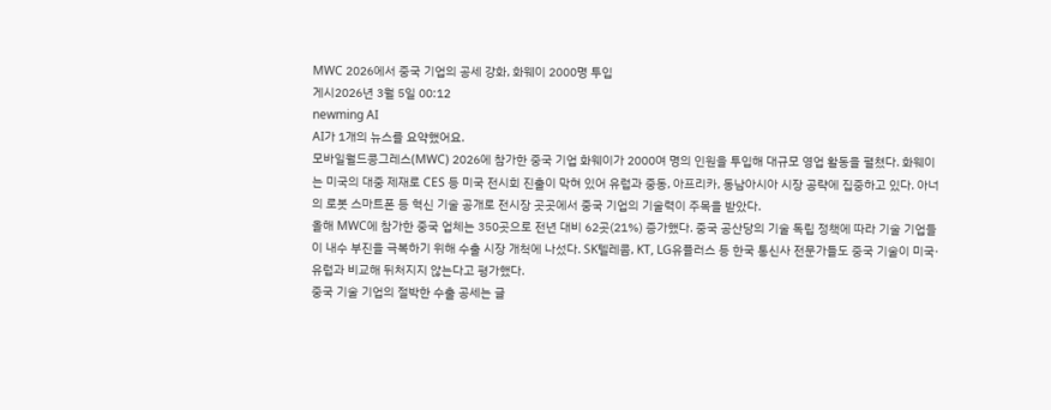MWC 2026에서 중국 기업의 공세 강화, 화웨이 2000명 투입
게시2026년 3월 5일 00:12
newming AI
AI가 1개의 뉴스를 요약했어요.
모바일월드콩그레스(MWC) 2026에 참가한 중국 기업 화웨이가 2000여 명의 인원을 투입해 대규모 영업 활동을 펼쳤다. 화웨이는 미국의 대중 제재로 CES 등 미국 전시회 진출이 막혀 있어 유럽과 중동, 아프리카, 동남아시아 시장 공략에 집중하고 있다. 아너의 로봇 스마트폰 등 혁신 기술 공개로 전시장 곳곳에서 중국 기업의 기술력이 주목을 받았다.
올해 MWC에 참가한 중국 업체는 350곳으로 전년 대비 62곳(21%) 증가했다. 중국 공산당의 기술 독립 정책에 따라 기술 기업들이 내수 부진을 극복하기 위해 수출 시장 개척에 나섰다. SK텔레콤, KT, LG유플러스 등 한국 통신사 전문가들도 중국 기술이 미국·유럽과 비교해 뒤처지지 않는다고 평가했다.
중국 기술 기업의 절박한 수출 공세는 글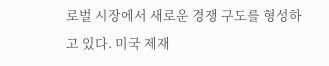로벌 시장에서 새로운 경쟁 구도를 형성하고 있다. 미국 제재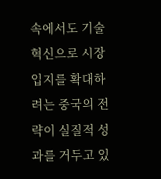속에서도 기술 혁신으로 시장 입지를 확대하려는 중국의 전략이 실질적 성과를 거두고 있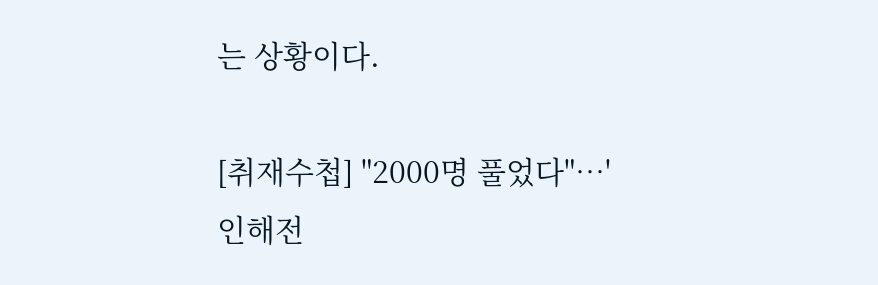는 상황이다.

[취재수첩] "2000명 풀었다"…'인해전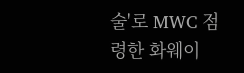술'로 MWC 점령한 화웨이